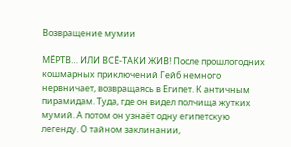Возвращение мумии

МЁРТВ… ИЛИ ВСЁ-ТАКИ ЖИВ! После прошлогодних кошмарных приключений Гейб немного нервничает, возвращаясь в Египет. К античным пирамидам. Туда, где он видел полчища жутких мумий. А потом он узнаёт одну египетскую легенду. О тайном заклинании,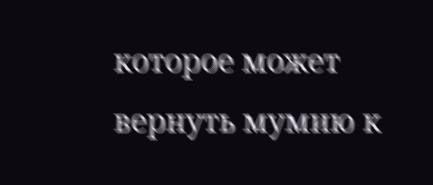которое может вернуть мумию к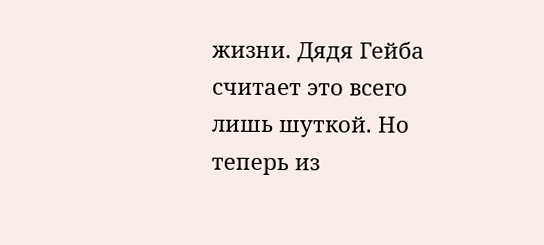жизни. Дядя Гейба считает это всего лишь шуткой. Но теперь из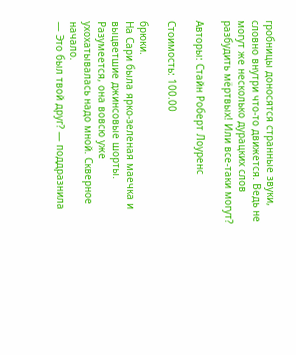гробницы доносятся странные звуки, словно внутри что-то движется. Ведь не могут же несколько дурацких слов разбудить мёртвых! Или все-таки могут?

Авторы: Стайн Роберт Лоуренс

Стоимость: 100.00

брюки.
На Сари была ярко-зеленая маечка и выцветшие джинсовые шорты. Разумеется, она вовсю уже ухохатывалась надо мной. Скверное начало.
— Это был твой друг? — поддразнила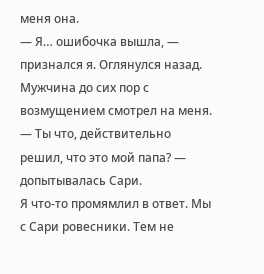меня она.
— Я… ошибочка вышла, — признался я. Оглянулся назад. Мужчина до сих пор с возмущением смотрел на меня.
— Ты что, действительно решил, что это мой папа? — допытывалась Сари.
Я что-то промямлил в ответ. Мы с Сари ровесники. Тем не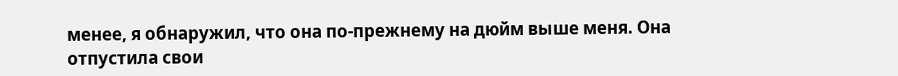менее, я обнаружил, что она по-прежнему на дюйм выше меня. Она отпустила свои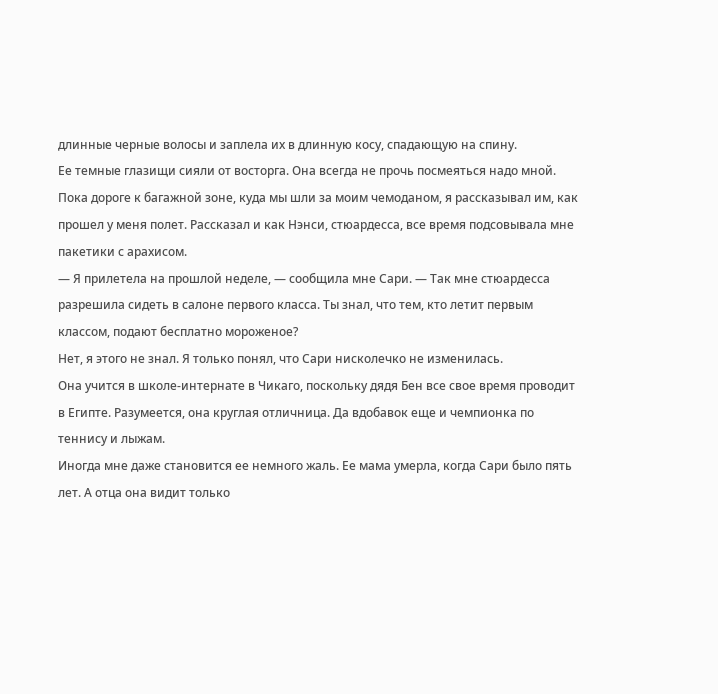длинные черные волосы и заплела их в длинную косу, спадающую на спину.
Ее темные глазищи сияли от восторга. Она всегда не прочь посмеяться надо мной.
Пока дороге к багажной зоне, куда мы шли за моим чемоданом, я рассказывал им, как прошел у меня полет. Рассказал и как Нэнси, стюардесса, все время подсовывала мне пакетики с арахисом.
— Я прилетела на прошлой неделе, — сообщила мне Сари. — Так мне стюардесса разрешила сидеть в салоне первого класса. Ты знал, что тем, кто летит первым классом, подают бесплатно мороженое?
Нет, я этого не знал. Я только понял, что Сари нисколечко не изменилась.
Она учится в школе-интернате в Чикаго, поскольку дядя Бен все свое время проводит в Египте. Разумеется, она круглая отличница. Да вдобавок еще и чемпионка по теннису и лыжам.
Иногда мне даже становится ее немного жаль. Ее мама умерла, когда Сари было пять лет. А отца она видит только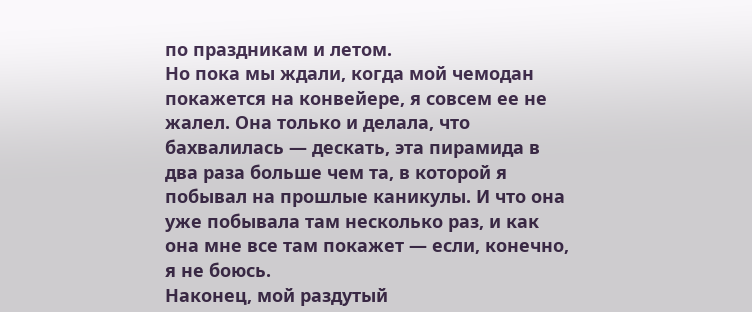по праздникам и летом.
Но пока мы ждали, когда мой чемодан покажется на конвейере, я совсем ее не жалел. Она только и делала, что бахвалилась — дескать, эта пирамида в два раза больше чем та, в которой я побывал на прошлые каникулы. И что она уже побывала там несколько раз, и как она мне все там покажет — если, конечно, я не боюсь.
Наконец, мой раздутый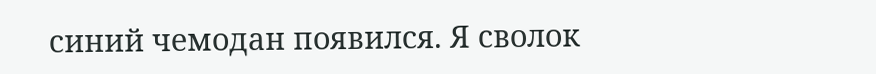синий чемодан появился. Я сволок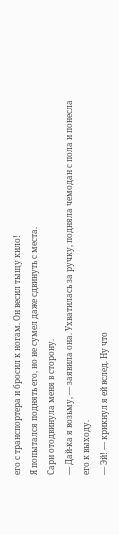его с транспортера и бросил к ногам. Он весил тыщу кило!
Я попытался поднять его, но не сумел даже сдвинуть с места.
Сари отодвинула меня в сторону.
— Дай-ка я возьму, — заявила она. Ухватилась за ручку, подняла чемодан с пола и понесла его к выходу.
— Эй! — крикнул я ей вслед. Ну что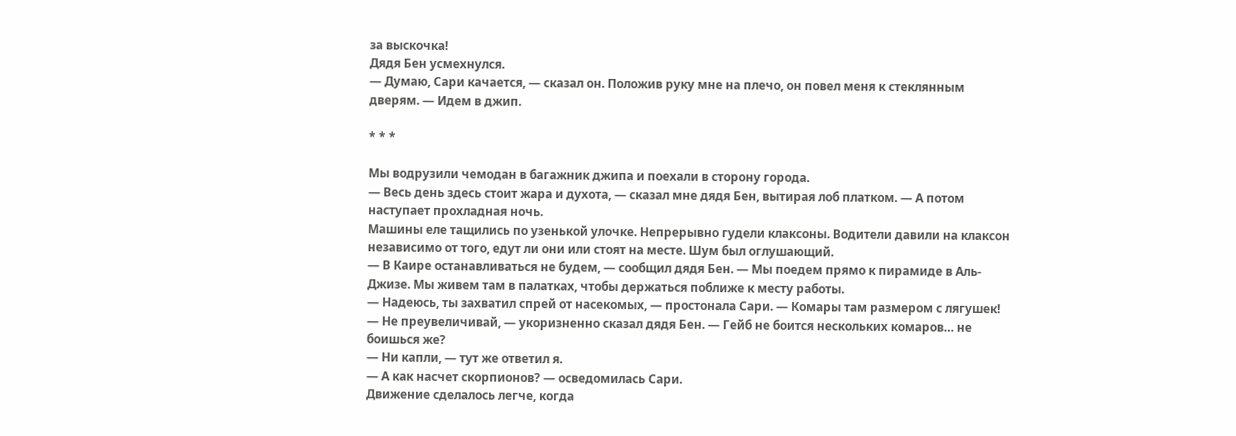за выскочка!
Дядя Бен усмехнулся.
— Думаю, Сари качается, — сказал он. Положив руку мне на плечо, он повел меня к стеклянным дверям. — Идем в джип.

* * *

Мы водрузили чемодан в багажник джипа и поехали в сторону города.
— Весь день здесь стоит жара и духота, — сказал мне дядя Бен, вытирая лоб платком. — А потом наступает прохладная ночь.
Машины еле тащились по узенькой улочке. Непрерывно гудели клаксоны. Водители давили на клаксон независимо от того, едут ли они или стоят на месте. Шум был оглушающий.
— В Каире останавливаться не будем, — сообщил дядя Бен. — Мы поедем прямо к пирамиде в Аль-Джизе. Мы живем там в палатках, чтобы держаться поближе к месту работы.
— Надеюсь, ты захватил спрей от насекомых, — простонала Сари. — Комары там размером с лягушек!
— Не преувеличивай, — укоризненно сказал дядя Бен. — Гейб не боится нескольких комаров… не боишься же?
— Ни капли, — тут же ответил я.
— А как насчет скорпионов? — осведомилась Сари.
Движение сделалось легче, когда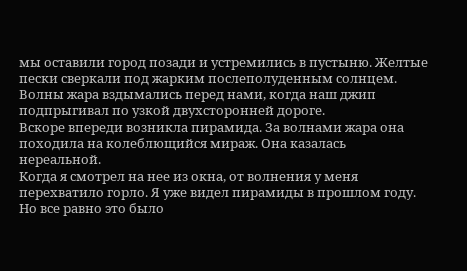мы оставили город позади и устремились в пустыню. Желтые пески сверкали под жарким послеполуденным солнцем. Волны жара вздымались перед нами, когда наш джип подпрыгивал по узкой двухсторонней дороге.
Вскоре впереди возникла пирамида. За волнами жара она походила на колеблющийся мираж. Она казалась нереальной.
Когда я смотрел на нее из окна, от волнения у меня перехватило горло. Я уже видел пирамиды в прошлом году. Но все равно это было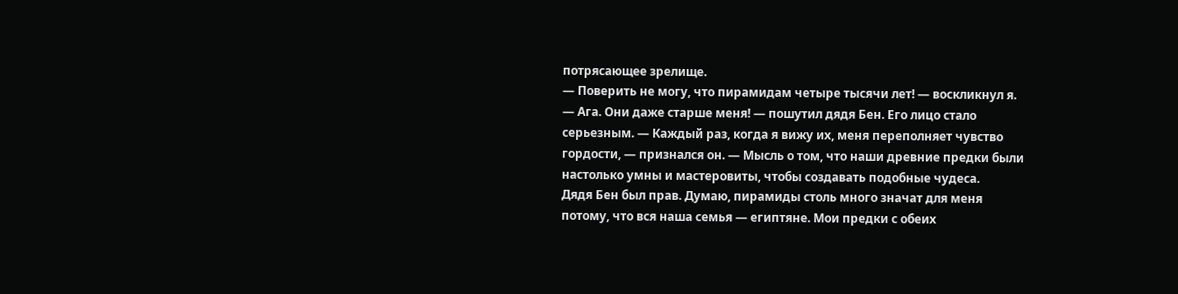потрясающее зрелище.
— Поверить не могу, что пирамидам четыре тысячи лет! — воскликнул я.
— Ага. Они даже старше меня! — пошутил дядя Бен. Его лицо стало серьезным. — Каждый раз, когда я вижу их, меня переполняет чувство гордости, — признался он. — Мысль о том, что наши древние предки были настолько умны и мастеровиты, чтобы создавать подобные чудеса.
Дядя Бен был прав. Думаю, пирамиды столь много значат для меня потому, что вся наша семья — египтяне. Мои предки с обеих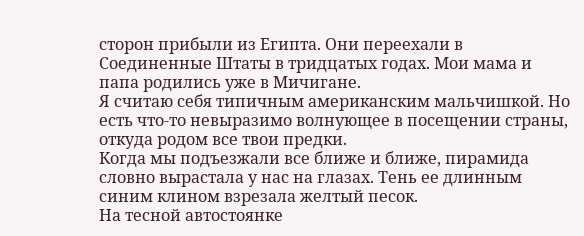сторон прибыли из Египта. Они переехали в Соединенные Штаты в тридцатых годах. Мои мама и папа родились уже в Мичигане.
Я считаю себя типичным американским мальчишкой. Но есть что-то невыразимо волнующее в посещении страны, откуда родом все твои предки.
Когда мы подъезжали все ближе и ближе, пирамида словно вырастала у нас на глазах. Тень ее длинным синим клином взрезала желтый песок.
На тесной автостоянке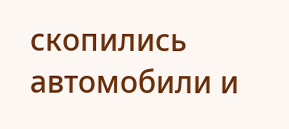скопились автомобили и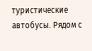туристические автобусы. Рядом с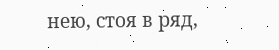нею, стоя в ряд,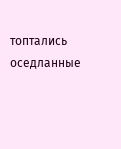топтались оседланные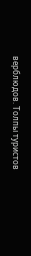верблюдов. Толпы туристов